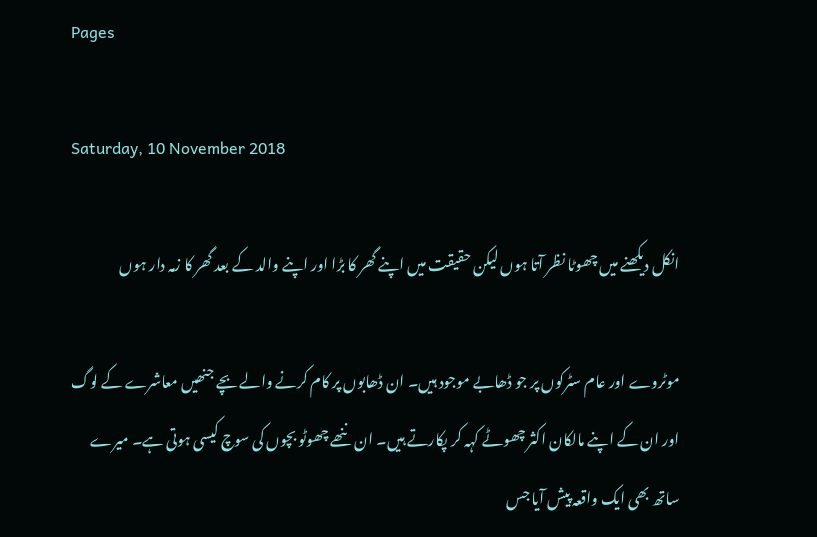Pages

Saturday, 10 November 2018

انکل دیکھنے میں چھوٹا نظر آتا ہوں لیکن حقیقت میں اپنے گھر کا بڑا اور اپنے والد کے بعد گھر کا زمہ دار ہوں

موٹروے اور عام سٹرکوں پر جو ڈھابے موجود ہیں۔ ان ڈھابوں پر کام کرنے والے بچے جنھیں معاشرے کے لوگ اور ان کے اپنے مالکان اکثر چھوٹے کہہ کر پکارتے ہیں۔ ان ننھے چھوٹو بچوں کی سوچ کیسی ہوتی ہے۔ میرے ساتھ بھی ایک واقعہ پیش آیا جس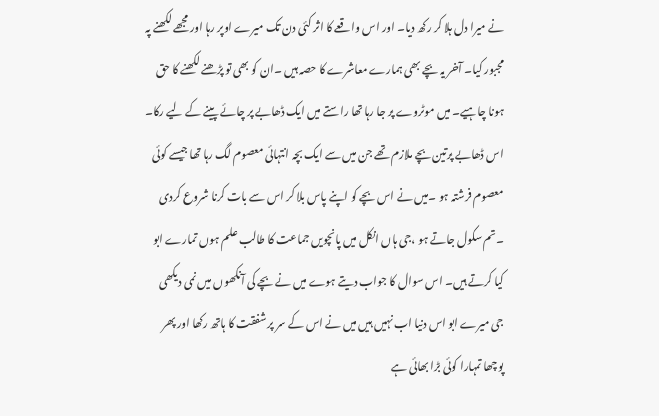نے میرا دل ہلا کر رکھ دیا۔ اور اس واقعے کا اثر کئی دن تک میرے اوپر رہا اور مجھے لکھنے پہ مجبور کیا۔ آخر یہ بچے بھی ہمارے معاشرے کا حصہ ہیں ۔ان کو بھی تو پڑھنے لکھنے کا حق ہونا چاہیے۔ میں موٹروے پر جا رہا تھا راستے میں ایک ڈھابے پر چائے پینے کے لیے رکا۔ اس ڈھابے پرتین بچے ملازم تھے جن میں سے ایک بچہ انتہائی معصوم لگ رہا تھا جیسے کوئی معصوم فرشتہ ہو ۔میں نے اس بچے کو اپنے پاس بلا کر اس سے بات کرنا شروع کردی ۔تم سکول جاتے ہو ،جی ہاں انکل میں پانچویں جماعت کا طالب علم ہوں تمارے ابو کیا کرتے ہیں۔ اس سوال کا جواب دیتے ہوے میں نے بچے کی آنکھوں میں نمی دیکھی جی میرے ابو اس دنیا اب نہیں ہیں میں نے اس کے سر پر شفقت کا ہاتھ رکھا اور پھر پوچھا تمہارا کوئی بڑا بھائی ہے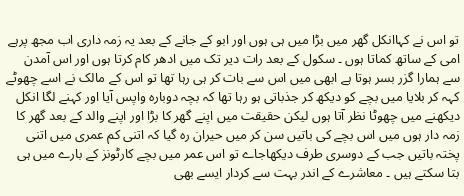تو اس نے کہاانکل گھر میں بڑا میں ہی ہوں اور ابو کے جانے کے بعد یہ زمہ داری اب مجھ پرہے امی کے ساتھ کماتا ہوں ۔ سکول کے بعد رات دیر تک میں ادھر کام کرتا ہوں اور اس آمدن سے ہمارا گزر بسر ہوتا ہے ابھی میں اس سے بات کر ہی رہا تھا تو اس کے مالک نے اسے چھوٹے کہہ کر بلایا میں بچے کو دیکھ کر جذباتی ہو رہا تھا کہ بچہ دوبارہ واپس آیا اور کہنے لگا انکل دیکھنے میں چھوٹا نظر آتا ہوں لیکن حقیقت میں اپنے گھر کا بڑا اور اپنے والد کے بعد گھر کا زمہ دار ہوں میں اس بچے کی باتیں سن کر میں حیران رہ گیا کہ اتنی کم عمری میں اتنی پختہ باتیں جب کے دوسری طرف دیکھاجاے تو اس عمر میں بچے کارٹونز کے بارے میں ہی بتا سکتے ہیں ۔ معاشرے کے اندر بہت سے کردار ایسے بھی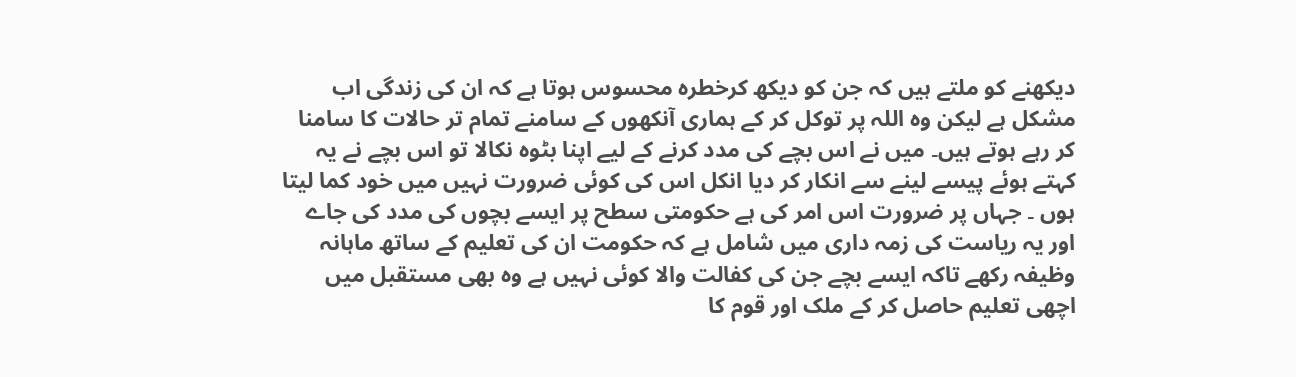دیکھنے کو ملتے ہیں کہ جن کو دیکھ کرخطرہ محسوس ہوتا ہے کہ ان کی زندگی اب مشکل ہے لیکن وہ اللہ پر توکل کر کے ہماری آنکھوں کے سامنے تمام تر حالات کا سامنا کر رہے ہوتے ہیں۔ میں نے اس بچے کی مدد کرنے کے لیے اپنا بٹوہ نکالا تو اس بچے نے یہ کہتے ہوئے پیسے لینے سے انکار کر دیا انکل اس کی کوئی ضرورت نہیں میں خود کما لیتا ہوں ۔ جہاں پر ضرورت اس امر کی ہے حکومتی سطح پر ایسے بچوں کی مدد کی جاے اور یہ ریاست کی زمہ داری میں شامل ہے کہ حکومت ان کی تعلیم کے ساتھ ماہانہ وظیفہ رکھے تاکہ ایسے بچے جن کی کفالت والا کوئی نہیں ہے وہ بھی مستقبل میں اچھی تعلیم حاصل کر کے ملک اور قوم کا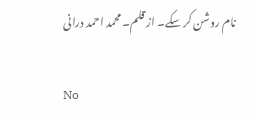نام روشن کر سکے۔ از قلم۔ محمد احمد درانی

No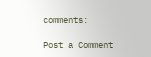comments:

Post a Comment